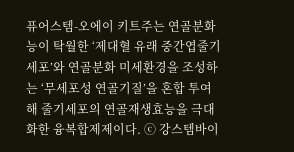퓨어스템-오에이 키트주는 연골분화능이 탁월한 ‘제대혈 유래 중간엽줄기세포’와 연골분화 미세환경을 조성하는 ‘무세포성 연골기질’을 혼합 투여해 줄기세포의 연골재생효능을 극대화한 융복합제제이다. ⓒ 강스템바이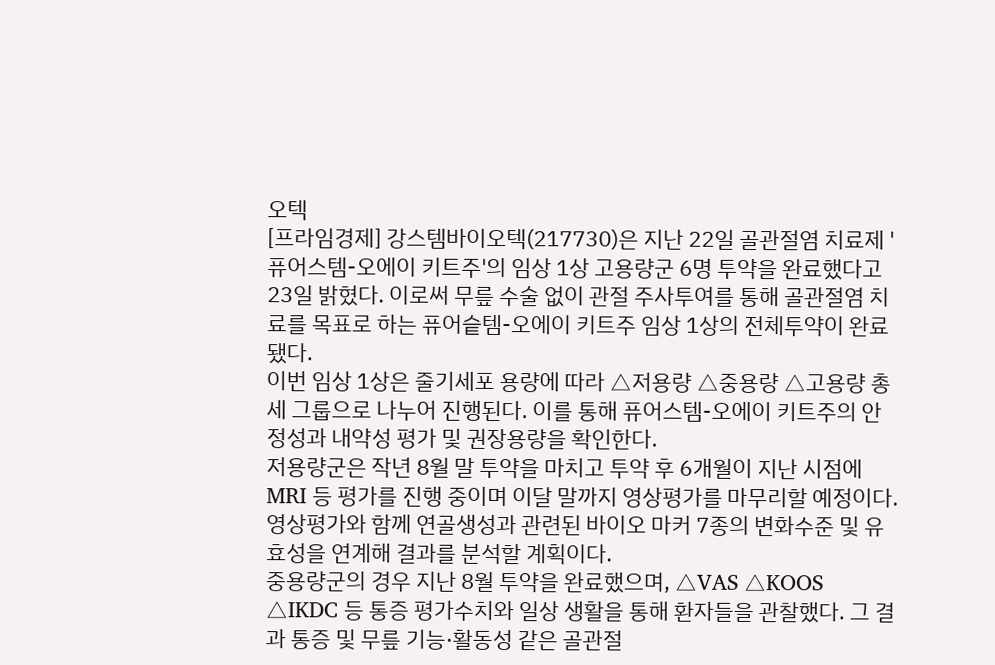오텍
[프라임경제] 강스템바이오텍(217730)은 지난 22일 골관절염 치료제 '퓨어스템-오에이 키트주'의 임상 1상 고용량군 6명 투약을 완료했다고 23일 밝혔다. 이로써 무릎 수술 없이 관절 주사투여를 통해 골관절염 치료를 목표로 하는 퓨어슽템-오에이 키트주 임상 1상의 전체투약이 완료됐다.
이번 임상 1상은 줄기세포 용량에 따라 △저용량 △중용량 △고용량 총 세 그룹으로 나누어 진행된다. 이를 통해 퓨어스템-오에이 키트주의 안정성과 내약성 평가 및 권장용량을 확인한다.
저용량군은 작년 8월 말 투약을 마치고 투약 후 6개월이 지난 시점에 MRI 등 평가를 진행 중이며 이달 말까지 영상평가를 마무리할 예정이다. 영상평가와 함께 연골생성과 관련된 바이오 마커 7종의 변화수준 및 유효성을 연계해 결과를 분석할 계획이다.
중용량군의 경우 지난 8월 투약을 완료했으며, △VAS △KOOS △IKDC 등 통증 평가수치와 일상 생활을 통해 환자들을 관찰했다. 그 결과 통증 및 무릎 기능·활동성 같은 골관절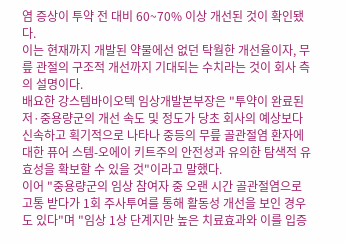염 증상이 투약 전 대비 60~70% 이상 개선된 것이 확인됐다.
이는 현재까지 개발된 약물에선 없던 탁월한 개선율이자, 무릎 관절의 구조적 개선까지 기대되는 수치라는 것이 회사 측의 설명이다.
배요한 강스템바이오텍 임상개발본부장은 "투약이 완료된 저·중용량군의 개선 속도 및 정도가 당초 회사의 예상보다 신속하고 획기적으로 나타나 중등의 무릎 골관절염 환자에 대한 퓨어 스템-오에이 키트주의 안전성과 유의한 탐색적 유효성을 확보할 수 있을 것"이라고 말했다.
이어 "중용량군의 임상 참여자 중 오랜 시간 골관절염으로 고통 받다가 1회 주사투여를 통해 활동성 개선을 보인 경우도 있다"며 "임상 1상 단계지만 높은 치료효과와 이를 입증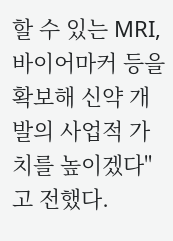할 수 있는 MRI, 바이어마커 등을 확보해 신약 개발의 사업적 가치를 높이겠다"고 전했다.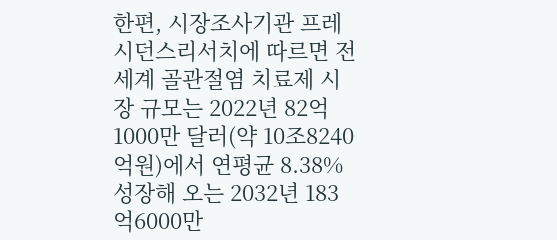한편, 시장조사기관 프레시던스리서치에 따르면 전 세계 골관절염 치료제 시장 규모는 2022년 82억1000만 달러(약 10조8240억원)에서 연평균 8.38% 성장해 오는 2032년 183억6000만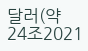달러(약 24조2021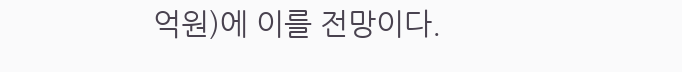억원)에 이를 전망이다.